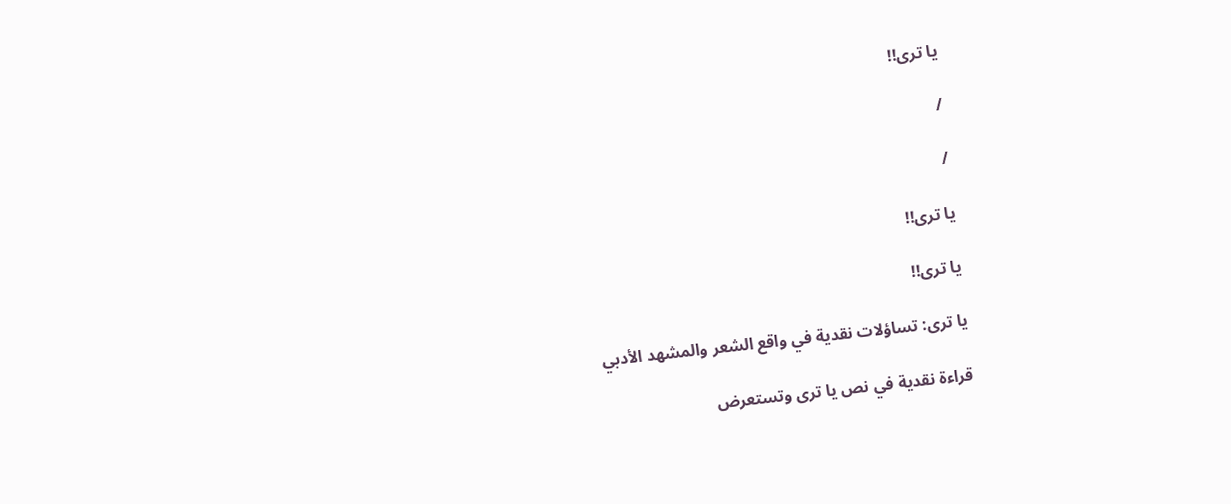يا ترى!!

/

/

يا ترى!!

يا ترى!!

يا ترى: تساؤلات نقدية في واقع الشعر والمشهد الأدبي

قراءة نقدية في نص يا ترى وتستعرض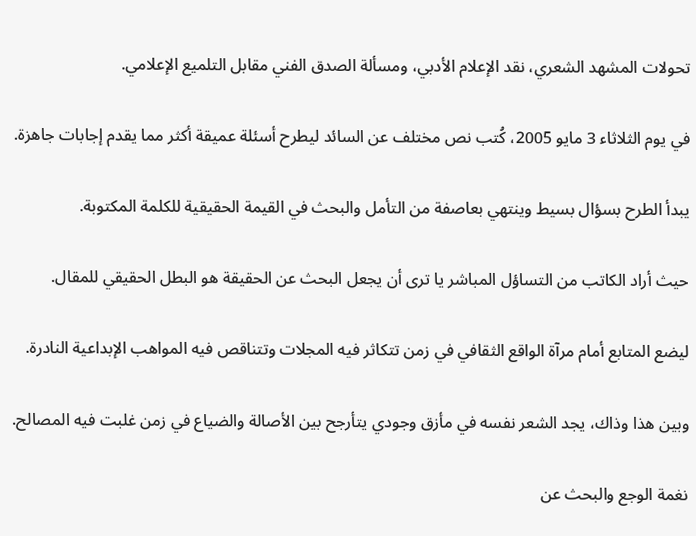تحولات المشهد الشعري، نقد الإعلام الأدبي، ومسألة الصدق الفني مقابل التلميع الإعلامي.

في يوم الثلاثاء 3 مايو 2005، كُتب نص مختلف عن السائد ليطرح أسئلة عميقة أكثر مما يقدم إجابات جاهزة.

يبدأ الطرح بسؤال بسيط وينتهي بعاصفة من التأمل والبحث في القيمة الحقيقية للكلمة المكتوبة.

حيث أراد الكاتب من التساؤل المباشر يا ترى أن يجعل البحث عن الحقيقة هو البطل الحقيقي للمقال.

ليضع المتابع أمام مرآة الواقع الثقافي في زمن تتكاثر فيه المجلات وتتناقص فيه المواهب الإبداعية النادرة.

وبين هذا وذاك، يجد الشعر نفسه في مأزق وجودي يتأرجح بين الأصالة والضياع في زمن غلبت فيه المصالح.

نغمة الوجع والبحث عن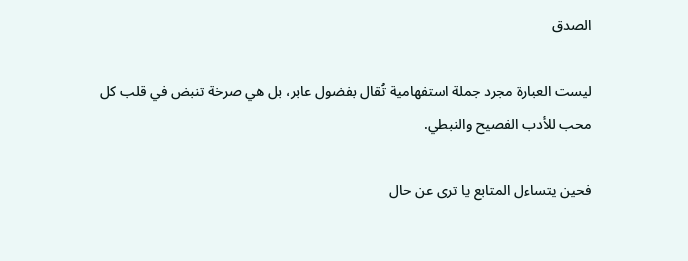الصدق

ليست العبارة مجرد جملة استفهامية تُقال بفضول عابر، بل هي صرخة تنبض في قلب كل محب للأدب الفصيح والنبطي.

فحين يتساءل المتابع يا ترى عن حال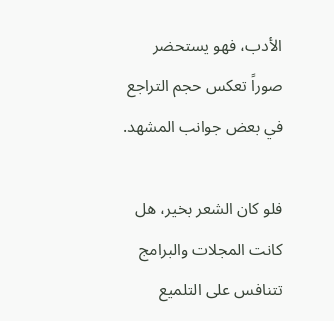الأدب، فهو يستحضر صوراً تعكس حجم التراجع في بعض جوانب المشهد.

فلو كان الشعر بخير، هل كانت المجلات والبرامج تتنافس على التلميع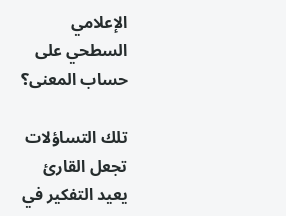الإعلامي السطحي على حساب المعنى؟

تلك التساؤلات تجعل القارئ يعيد التفكير في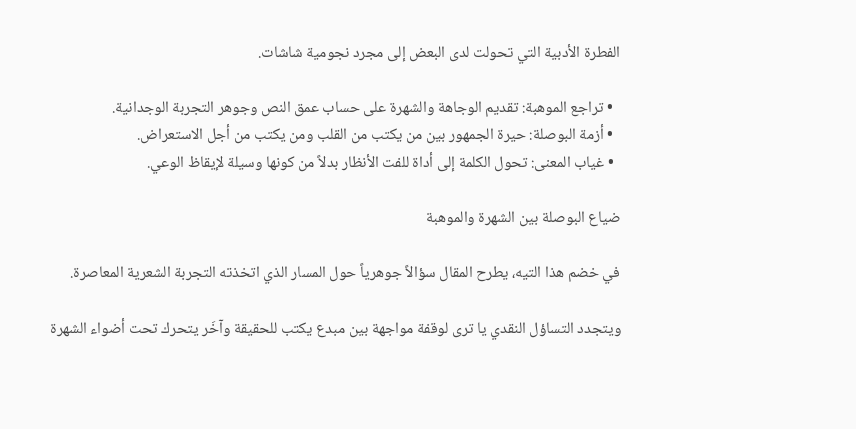الفطرة الأدبية التي تحولت لدى البعض إلى مجرد نجومية شاشات.

  • تراجع الموهبة: تقديم الوجاهة والشهرة على حساب عمق النص وجوهر التجربة الوجدانية.
  • أزمة البوصلة: حيرة الجمهور بين من يكتب من القلب ومن يكتب من أجل الاستعراض.
  • غياب المعنى: تحول الكلمة إلى أداة للفت الأنظار بدلاً من كونها وسيلة لإيقاظ الوعي.

ضياع البوصلة بين الشهرة والموهبة

في خضم هذا التيه، يطرح المقال سؤالاً جوهرياً حول المسار الذي اتخذته التجربة الشعرية المعاصرة.

ويتجدد التساؤل النقدي يا ترى لوقفة مواجهة بين مبدع يكتب للحقيقة وآخَر يتحرك تحت أضواء الشهرة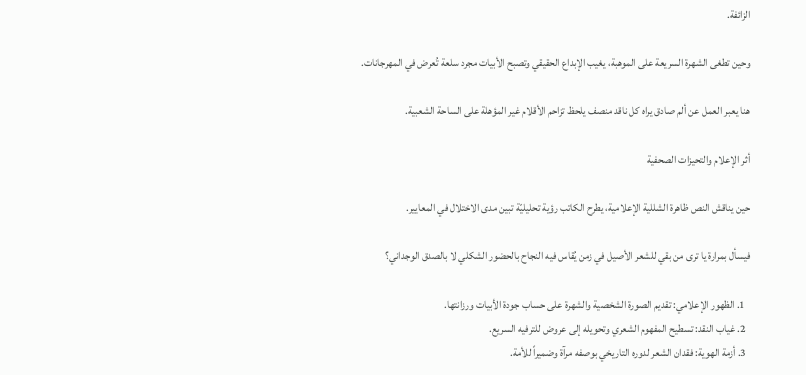الزائفة.

وحين تطغى الشهرة السريعة على الموهبة، يغيب الإبداع الحقيقي وتصبح الأبيات مجرد سلعة تُعرض في المهرجانات.

هنا يعبر العمل عن ألم صادق يراه كل ناقد منصف يلحظ تزاحم الأقلام غير المؤهلة على الساحة الشعبية.

أثر الإعلام والتحيزات الصحفية

حين يناقش النص ظاهرة الشللية الإعلامية، يطرح الكاتب رؤية تحليليّة تبين مدى الاختلال في المعايير.

فيسأل بمرارة يا ترى من بقي للشعر الأصيل في زمن يُقاس فيه النجاح بالحضور الشكلي لا بالصدق الوجداني؟

  1. الظهور الإعلامي: تقديم الصورة الشخصية والشهرة على حساب جودة الأبيات ورزانتها.
  2. غياب النقد: تسطيح المفهوم الشعري وتحويله إلى عروض للترفيه السريع.
  3. أزمة الهوية: فقدان الشعر لدوره التاريخي بوصفه مرآة وضميراً للأمة.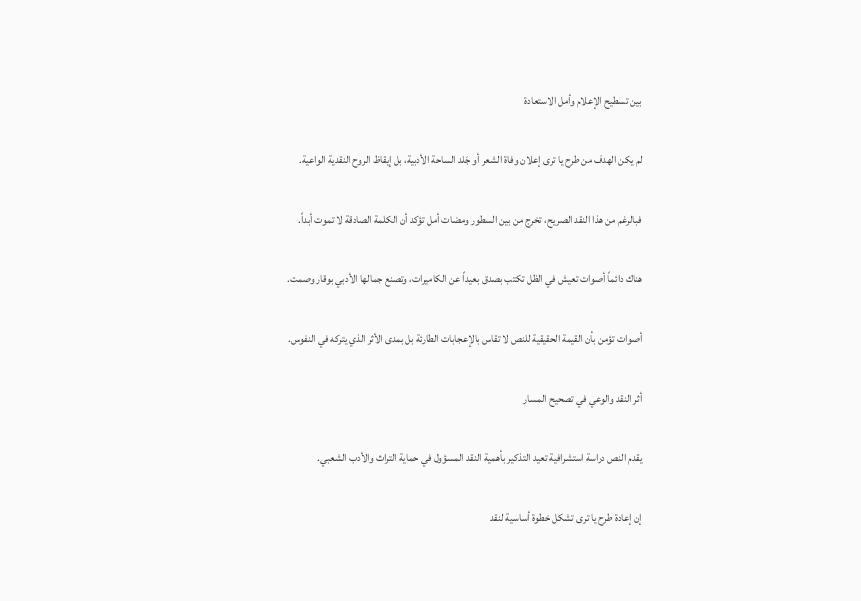بين تسطيح الإعلام وأمل الاستعادة

لم يكن الهدف من طرح يا ترى إعلان وفاة الشعر أو جَلد الساحة الأدبية، بل إيقاظ الروح النقدية الواعية.

فبالرغم من هذا النقد الصريح، تخرج من بين السطور ومضات أمل تؤكد أن الكلمة الصادقة لا تموت أبداً.

هناك دائماً أصوات تعيش في الظل تكتب بصدق بعيداً عن الكاميرات، وتصنع جمالها الأدبي بوقار وصمت.

أصوات تؤمن بأن القيمة الحقيقية للنص لا تقاس بالإعجابات الطارئة بل بمدى الأثر الذي يتركه في النفوس.

أثر النقد والوعي في تصحيح المسار

يقدم النص دراسة استشرافية تعيد التذكير بأهمية النقد المسؤول في حماية التراث والأدب الشعبي.

إن إعادة طرح يا ترى تشكل خطوة أساسية لنقد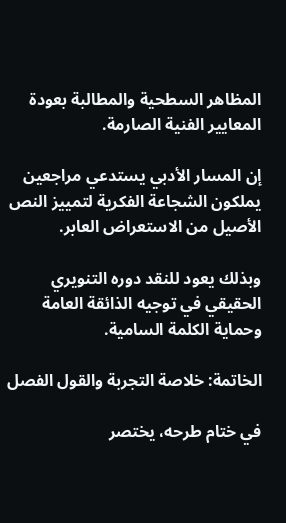المظاهر السطحية والمطالبة بعودة المعايير الفنية الصارمة.

إن المسار الأدبي يستدعي مراجعين يملكون الشجاعة الفكرية لتمييز النص الأصيل من الاستعراض العابر.

وبذلك يعود للنقد دوره التنويري الحقيقي في توجيه الذائقة العامة وحماية الكلمة السامية.

الخاتمة: خلاصة التجربة والقول الفصل

في ختام طرحه، يختصر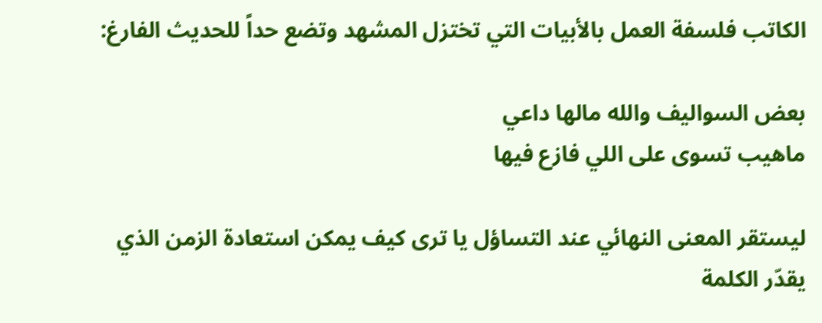الكاتب فلسفة العمل بالأبيات التي تختزل المشهد وتضع حداً للحديث الفارغ:

بعض السواليف والله مالها داعي
ماهيب تسوى على اللي فازع فيها

ليستقر المعنى النهائي عند التساؤل يا ترى كيف يمكن استعادة الزمن الذي يقدّر الكلمة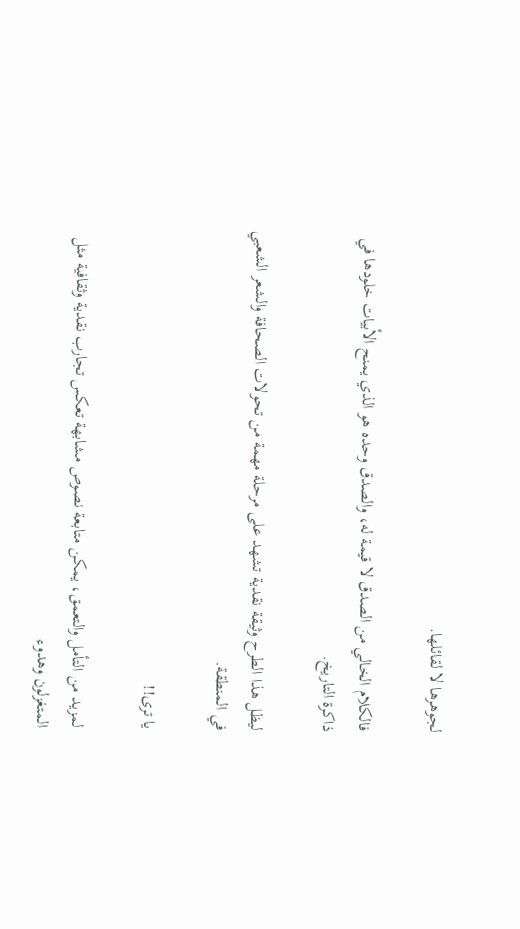لجوهرها لا لقائلها.

فالكلام الخالي من الصدق لا قيمة له، والصدق وحده هو الذي يمنح الأبيات خلودها في ذاكرة التاريخ.

ليظل هذا الطرح وثيقة نقدية تشهد على مرحلة مهمة من تحولات الصحافة والشعر الشعبي في المنطقة.

يا ترى!!

لمزيد من التأمل والتعمق، يمكن متابعة نصوص مشابهة تعكس تجارب نقدية وثقافية مثل المتغزلون وهدوء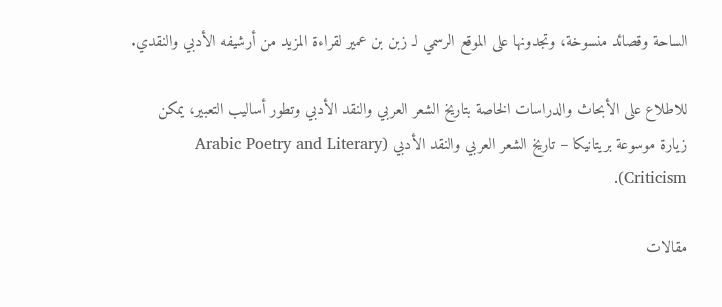الساحة وقصائد منسوخة، وتجدونها على الموقع الرسمي لـ زبن بن عمير لقراءة المزيد من أرشيفه الأدبي والنقدي.

للاطلاع على الأبحاث والدراسات الخاصة بتاريخ الشعر العربي والنقد الأدبي وتطور أساليب التعبير، يمكن زيارة موسوعة بريتانيكا – تاريخ الشعر العربي والنقد الأدبي (Arabic Poetry and Literary Criticism).

مقالات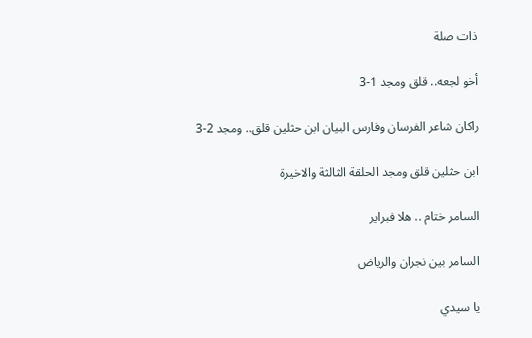ذات صلة

أخو لجعه.. قلق ومجد 1-3

راكان شاعر الفرسان وفارس البيان ابن حثلين قلق.. ومجد 2-3

ابن حثلين قلق ومجد الحلقة الثالثة والاخيرة

السامر ختام .. هلا فبراير

السامر بين نجران والرياض

يا سيدي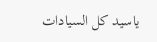ياسيد كل السيادات